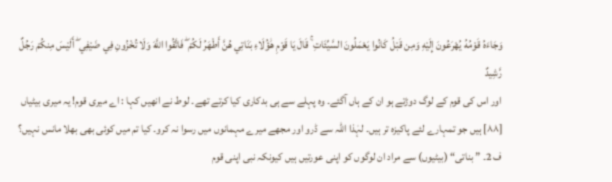وَجَاءَهُ قَوْمُهُ يُهْرَعُونَ إِلَيْهِ وَمِن قَبْلُ كَانُوا يَعْمَلُونَ السَّيِّئَاتِ ۚ قَالَ يَا قَوْمِ هَٰؤُلَاءِ بَنَاتِي هُنَّ أَطْهَرُ لَكُمْ ۖ فَاتَّقُوا اللَّهَ وَلَا تُخْزُونِ فِي ضَيْفِي ۖ أَلَيْسَ مِنكُمْ رَجُلٌ رَّشِيدٌ
اور اس کی قوم کے لوگ دوڑتے ہو ان کے ہاں آگئے۔ وہ پہلے سے ہی بدکاری کیا کرتے تھے۔ لوط نے انھیں کہا : اے میری قوم! یہ میری بیٹیاں [٨٨] ہیں جو تمہارے لئے پاکیزہ تر ہیں۔ لہٰذا اللہ سے ڈرو اور مجھے میرے مہمانوں میں رسوا نہ کرو۔ کیا تم میں کوئی بھی بھلا مانس نہیں؟
ف 2۔ ” بناتی“ (بیٹیوں) سے مراد ان لوگوں کو اپنی عورتیں ہیں کیونکہ نبی اپنی قوم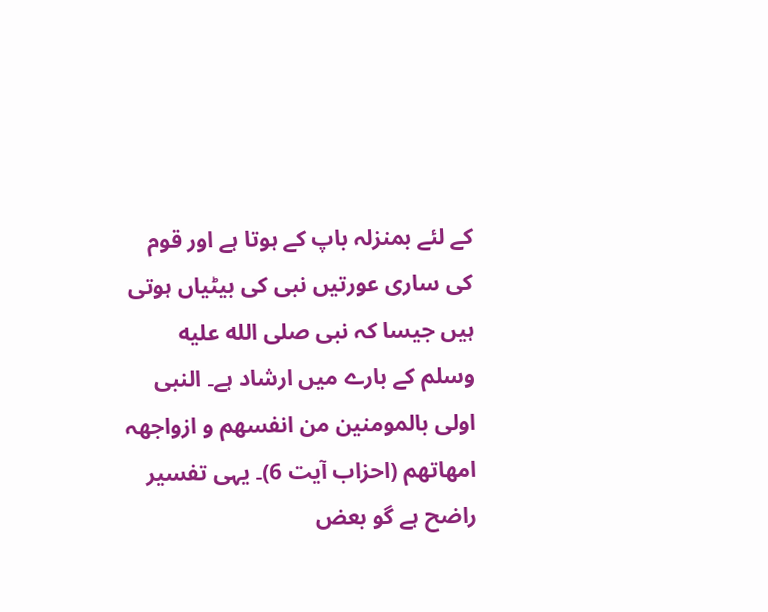کے لئے بمنزلہ باپ کے ہوتا ہے اور قوم کی ساری عورتیں نبی کی بیٹیاں ہوتی ہیں جیسا کہ نبی صلى الله عليه وسلم کے بارے میں ارشاد ہے۔ النبی اولی بالمومنین من انفسھم و ازواجھہ امھاتھم (احزاب آیت 6)۔ یہی تفسیر راضح ہے گو بعض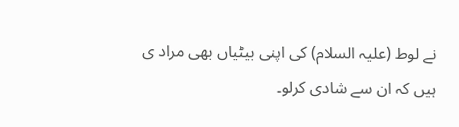نے لوط (علیہ السلام) کی اپنی بیٹیاں بھی مراد ی ہیں کہ ان سے شادی کرلو۔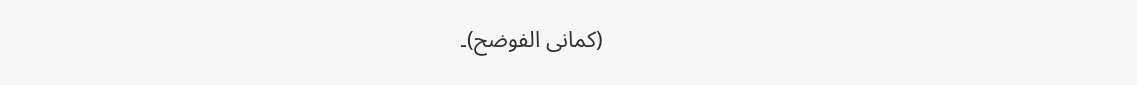(کمانی الفوضح)۔